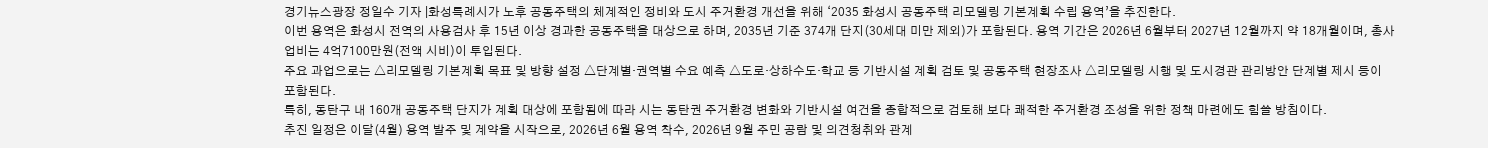경기뉴스광장 정일수 기자 |화성특례시가 노후 공동주택의 체계적인 정비와 도시 주거환경 개선을 위해 ‘2035 화성시 공동주택 리모델링 기본계획 수립 용역’을 추진한다.
이번 용역은 화성시 전역의 사용검사 후 15년 이상 경과한 공동주택을 대상으로 하며, 2035년 기준 374개 단지(30세대 미만 제외)가 포함된다. 용역 기간은 2026년 6월부터 2027년 12월까지 약 18개월이며, 총사업비는 4억7100만원(전액 시비)이 투입된다.
주요 과업으로는 △리모델링 기본계획 목표 및 방향 설정 △단계별·권역별 수요 예측 △도로·상하수도·학교 등 기반시설 계획 검토 및 공동주택 현장조사 △리모델링 시행 및 도시경관 관리방안 단계별 제시 등이 포함된다.
특히, 동탄구 내 160개 공동주택 단지가 계획 대상에 포함됨에 따라 시는 동탄권 주거환경 변화와 기반시설 여건을 종합적으로 검토해 보다 쾌적한 주거환경 조성을 위한 정책 마련에도 힘쓸 방침이다.
추진 일정은 이달(4월) 용역 발주 및 계약을 시작으로, 2026년 6월 용역 착수, 2026년 9월 주민 공람 및 의견청취와 관계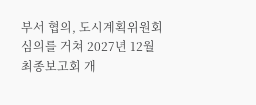부서 협의, 도시계획위원회 심의를 거쳐 2027년 12월 최종보고회 개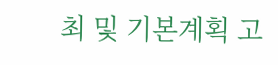최 및 기본계획 고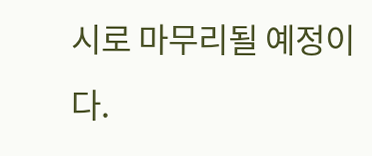시로 마무리될 예정이다.